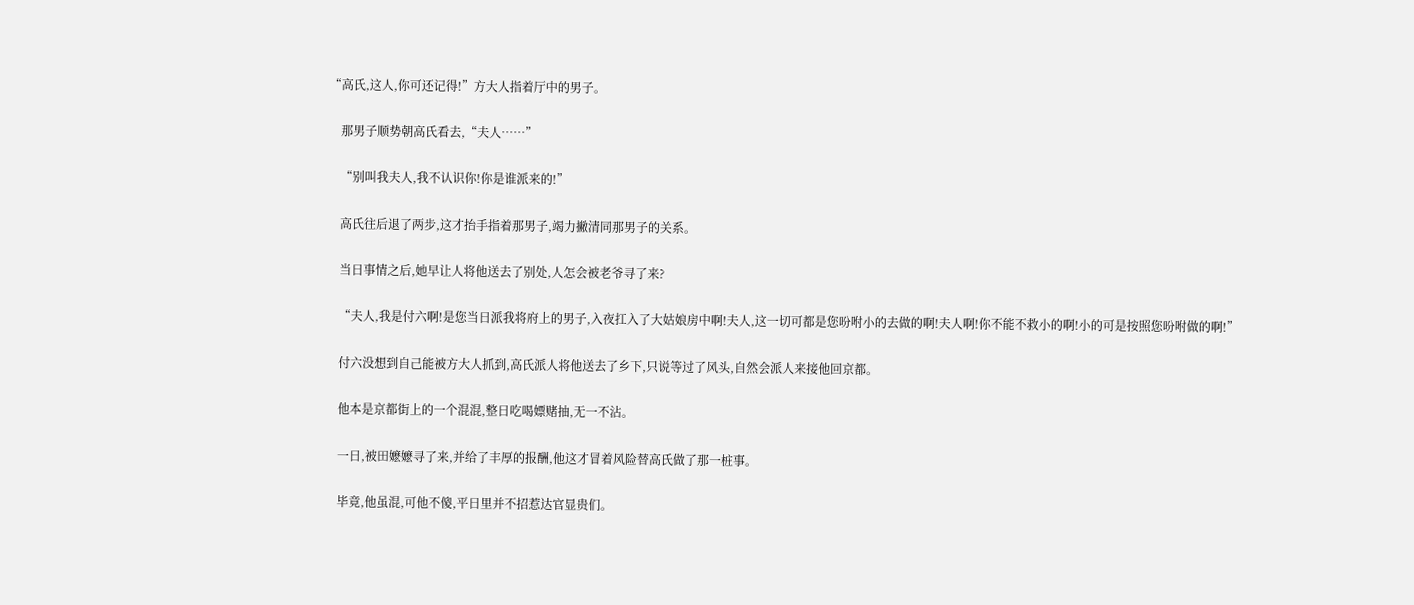“高氏,这人,你可还记得!”方大人指着厅中的男子。

    那男子顺势朝高氏看去,“夫人……”

    “别叫我夫人,我不认识你!你是谁派来的!”

    高氏往后退了两步,这才抬手指着那男子,竭力撇清同那男子的关系。

    当日事情之后,她早让人将他送去了别处,人怎会被老爷寻了来?

    “夫人,我是付六啊!是您当日派我将府上的男子,入夜扛入了大姑娘房中啊!夫人,这一切可都是您吩咐小的去做的啊!夫人啊!你不能不救小的啊!小的可是按照您吩咐做的啊!”

    付六没想到自己能被方大人抓到,高氏派人将他送去了乡下,只说等过了风头,自然会派人来接他回京都。

    他本是京都街上的一个混混,整日吃喝嫖赌抽,无一不沾。

    一日,被田嬷嬷寻了来,并给了丰厚的报酬,他这才冒着风险替高氏做了那一桩事。

    毕竟,他虽混,可他不傻,平日里并不招惹达官显贵们。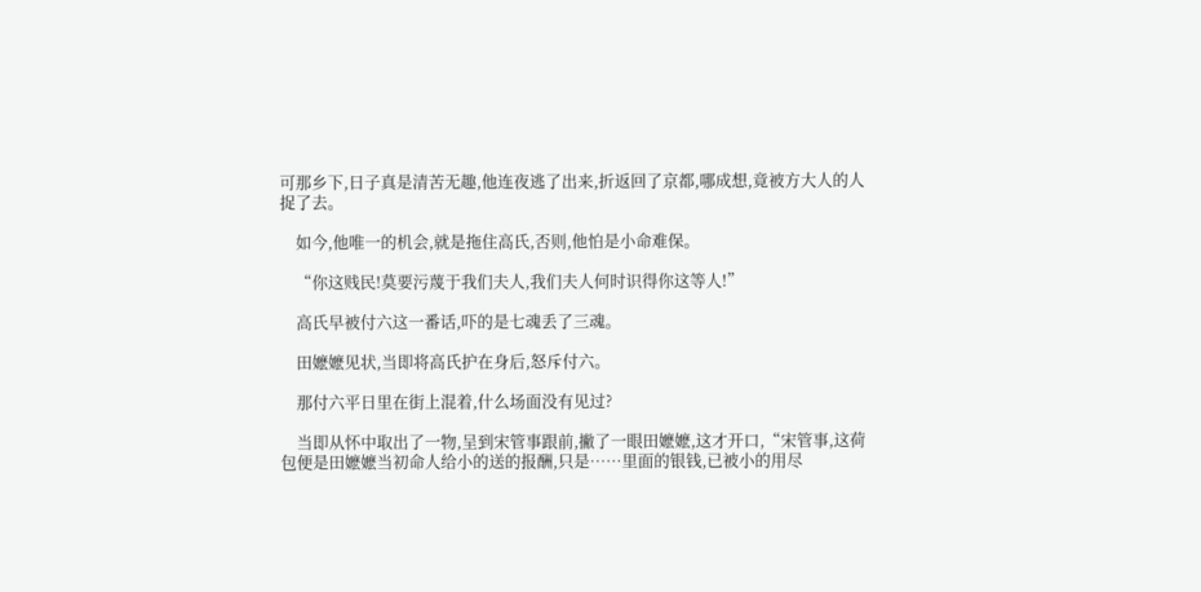可那乡下,日子真是清苦无趣,他连夜逃了出来,折返回了京都,哪成想,竟被方大人的人捉了去。

    如今,他唯一的机会,就是拖住高氏,否则,他怕是小命难保。

    “你这贱民!莫要污蔑于我们夫人,我们夫人何时识得你这等人!”

    高氏早被付六这一番话,吓的是七魂丢了三魂。

    田嬷嬷见状,当即将高氏护在身后,怒斥付六。

    那付六平日里在街上混着,什么场面没有见过?

    当即从怀中取出了一物,呈到宋管事跟前,撇了一眼田嬷嬷,这才开口,“宋管事,这荷包便是田嬷嬷当初命人给小的送的报酬,只是……里面的银钱,已被小的用尽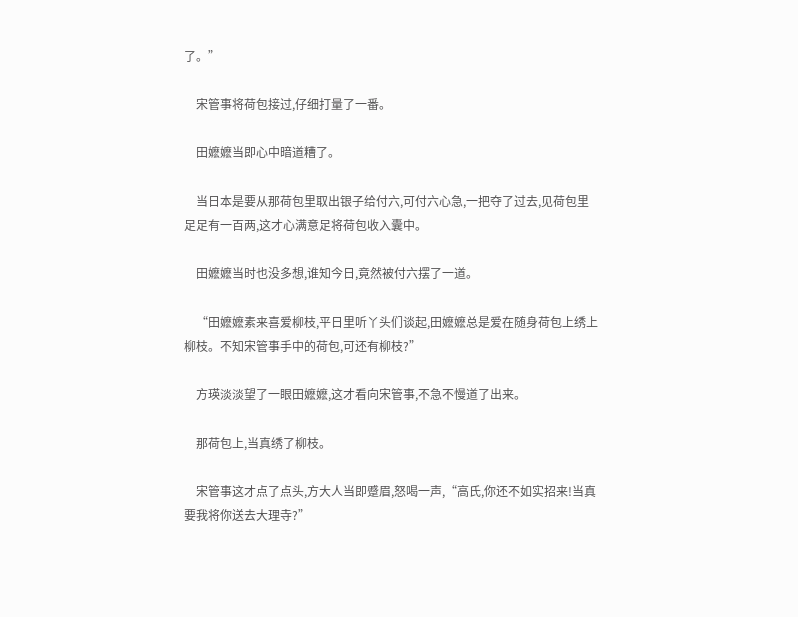了。”

    宋管事将荷包接过,仔细打量了一番。

    田嬷嬷当即心中暗道糟了。

    当日本是要从那荷包里取出银子给付六,可付六心急,一把夺了过去,见荷包里足足有一百两,这才心满意足将荷包收入囊中。

    田嬷嬷当时也没多想,谁知今日,竟然被付六摆了一道。

    “田嬷嬷素来喜爱柳枝,平日里听丫头们谈起,田嬷嬷总是爱在随身荷包上绣上柳枝。不知宋管事手中的荷包,可还有柳枝?”

    方瑛淡淡望了一眼田嬷嬷,这才看向宋管事,不急不慢道了出来。

    那荷包上,当真绣了柳枝。

    宋管事这才点了点头,方大人当即蹙眉,怒喝一声,“高氏,你还不如实招来!当真要我将你送去大理寺?”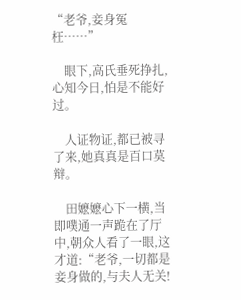“老爷,妾身冤枉……”

    眼下,高氏垂死挣扎,心知今日,怕是不能好过。

    人证物证,都已被寻了来,她真真是百口莫辩。

    田嬷嬷心下一横,当即噗通一声跪在了厅中,朝众人看了一眼,这才道:“老爷,一切都是妾身做的,与夫人无关!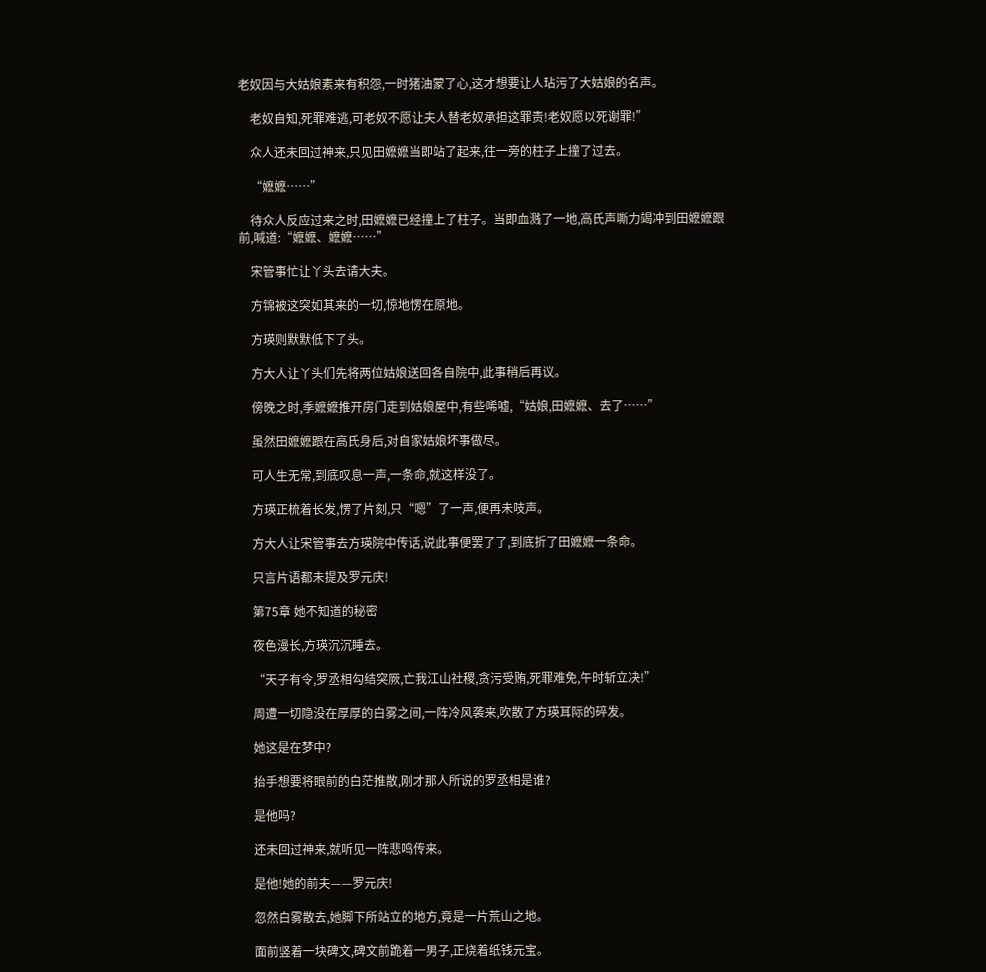老奴因与大姑娘素来有积怨,一时猪油蒙了心,这才想要让人玷污了大姑娘的名声。

    老奴自知,死罪难逃,可老奴不愿让夫人替老奴承担这罪责!老奴愿以死谢罪!”

    众人还未回过神来,只见田嬷嬷当即站了起来,往一旁的柱子上撞了过去。

    “嬷嬷……”

    待众人反应过来之时,田嬷嬷已经撞上了柱子。当即血溅了一地,高氏声嘶力竭冲到田嬷嬷跟前,喊道:“嬷嬷、嬷嬷……”

    宋管事忙让丫头去请大夫。

    方锦被这突如其来的一切,惊地愣在原地。

    方瑛则默默低下了头。

    方大人让丫头们先将两位姑娘送回各自院中,此事稍后再议。

    傍晚之时,季嬷嬷推开房门走到姑娘屋中,有些唏嘘,“姑娘,田嬷嬷、去了……”

    虽然田嬷嬷跟在高氏身后,对自家姑娘坏事做尽。

    可人生无常,到底叹息一声,一条命,就这样没了。

    方瑛正梳着长发,愣了片刻,只“嗯”了一声,便再未吱声。

    方大人让宋管事去方瑛院中传话,说此事便罢了了,到底折了田嬷嬷一条命。

    只言片语都未提及罗元庆!

    第75章 她不知道的秘密

    夜色漫长,方瑛沉沉睡去。

    “天子有令,罗丞相勾结突厥,亡我江山社稷,贪污受贿,死罪难免,午时斩立决!”

    周遭一切隐没在厚厚的白雾之间,一阵冷风袭来,吹散了方瑛耳际的碎发。

    她这是在梦中?

    抬手想要将眼前的白茫推散,刚才那人所说的罗丞相是谁?

    是他吗?

    还未回过神来,就听见一阵悲鸣传来。

    是他!她的前夫——罗元庆!

    忽然白雾散去,她脚下所站立的地方,竟是一片荒山之地。

    面前竖着一块碑文,碑文前跪着一男子,正烧着纸钱元宝。